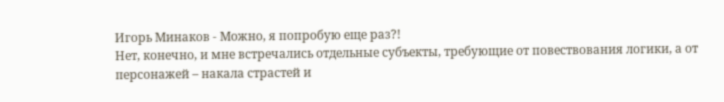Игорь Минаков - Можно, я попробую еще раз?!
Нет, конечно, и мне встречались отдельные субъекты, требующие от повествования логики, а от персонажей – накала страстей и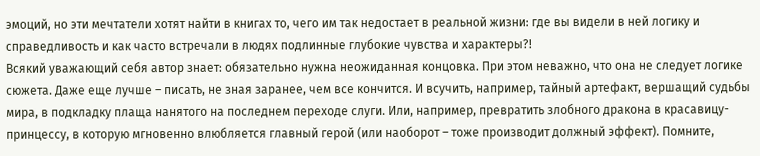эмоций, но эти мечтатели хотят найти в книгах то, чего им так недостает в реальной жизни: где вы видели в ней логику и справедливость и как часто встречали в людях подлинные глубокие чувства и характеры?!
Всякий уважающий себя автор знает: обязательно нужна неожиданная концовка. При этом неважно, что она не следует логике сюжета. Даже еще лучше – писать, не зная заранее, чем все кончится. И всучить, например, тайный артефакт, вершащий судьбы мира, в подкладку плаща нанятого на последнем переходе слуги. Или, например, превратить злобного дракона в красавицу-принцессу, в которую мгновенно влюбляется главный герой (или наоборот – тоже производит должный эффект). Помните,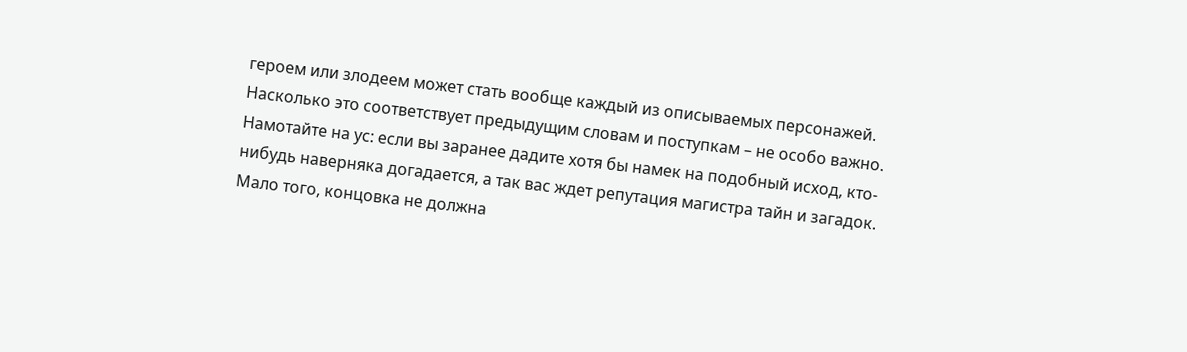героем или злодеем может стать вообще каждый из описываемых персонажей. Насколько это соответствует предыдущим словам и поступкам – не особо важно. Намотайте на ус: если вы заранее дадите хотя бы намек на подобный исход, кто-нибудь наверняка догадается, а так вас ждет репутация магистра тайн и загадок.
Мало того, концовка не должна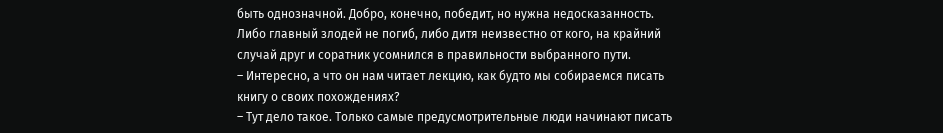быть однозначной. Добро, конечно, победит, но нужна недосказанность. Либо главный злодей не погиб, либо дитя неизвестно от кого, на крайний случай друг и соратник усомнился в правильности выбранного пути.
– Интересно, а что он нам читает лекцию, как будто мы собираемся писать книгу о своих похождениях?
– Тут дело такое. Только самые предусмотрительные люди начинают писать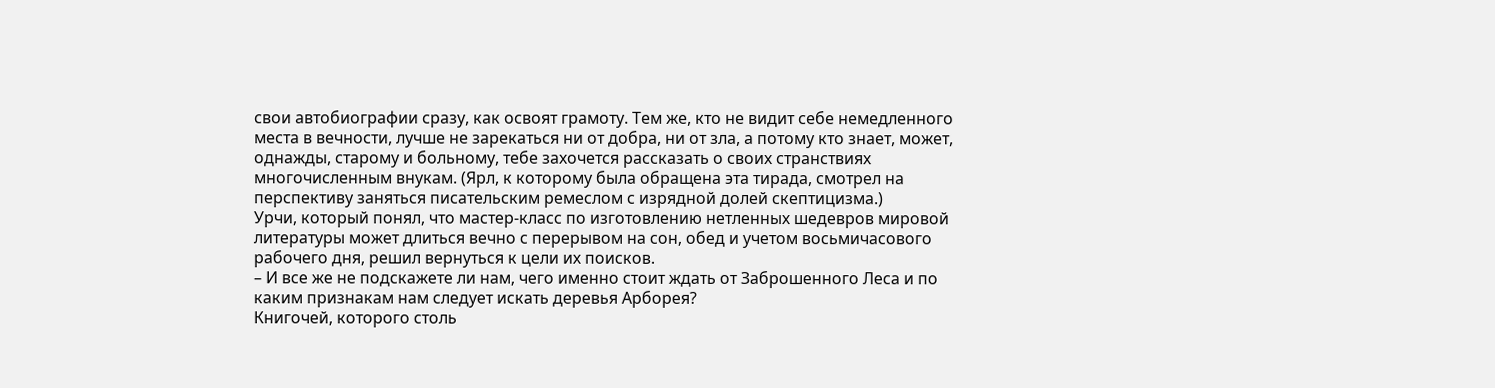свои автобиографии сразу, как освоят грамоту. Тем же, кто не видит себе немедленного места в вечности, лучше не зарекаться ни от добра, ни от зла, а потому кто знает, может, однажды, старому и больному, тебе захочется рассказать о своих странствиях многочисленным внукам. (Ярл, к которому была обращена эта тирада, смотрел на перспективу заняться писательским ремеслом с изрядной долей скептицизма.)
Урчи, который понял, что мастер-класс по изготовлению нетленных шедевров мировой литературы может длиться вечно с перерывом на сон, обед и учетом восьмичасового рабочего дня, решил вернуться к цели их поисков.
– И все же не подскажете ли нам, чего именно стоит ждать от Заброшенного Леса и по каким признакам нам следует искать деревья Арборея?
Книгочей, которого столь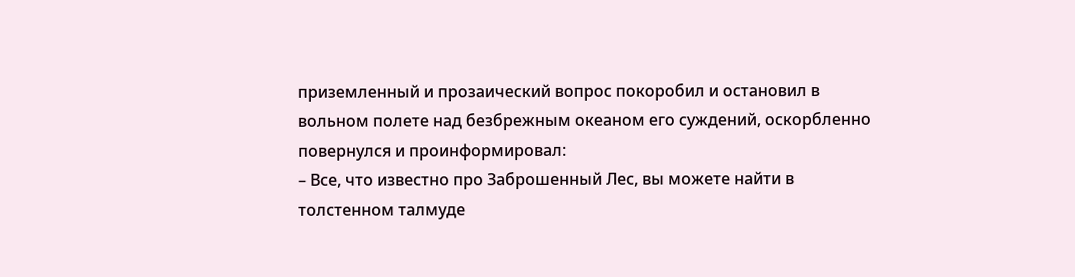приземленный и прозаический вопрос покоробил и остановил в вольном полете над безбрежным океаном его суждений, оскорбленно повернулся и проинформировал:
– Все, что известно про Заброшенный Лес, вы можете найти в толстенном талмуде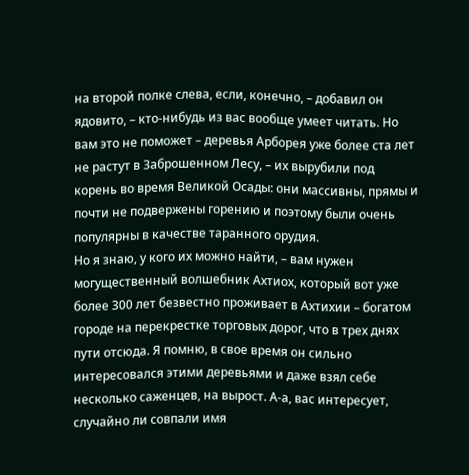на второй полке слева, если, конечно, – добавил он ядовито, – кто-нибудь из вас вообще умеет читать. Но вам это не поможет – деревья Арборея уже более ста лет не растут в Заброшенном Лесу, – их вырубили под корень во время Великой Осады: они массивны, прямы и почти не подвержены горению и поэтому были очень популярны в качестве таранного орудия.
Но я знаю, у кого их можно найти, – вам нужен могущественный волшебник Ахтиох, который вот уже более 300 лет безвестно проживает в Ахтихии – богатом городе на перекрестке торговых дорог, что в трех днях пути отсюда. Я помню, в свое время он сильно интересовался этими деревьями и даже взял себе несколько саженцев, на вырост. А-а, вас интересует, случайно ли совпали имя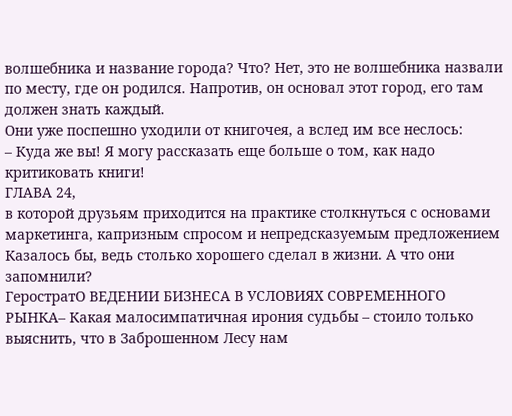волшебника и название города? Что? Нет, это не волшебника назвали по месту, где он родился. Напротив, он основал этот город, его там должен знать каждый.
Они уже поспешно уходили от книгочея, а вслед им все неслось:
– Куда же вы! Я могу рассказать еще больше о том, как надо критиковать книги!
ГЛАВА 24,
в которой друзьям приходится на практике столкнуться с основами маркетинга, капризным спросом и непредсказуемым предложением
Казалось бы, ведь столько хорошего сделал в жизни. А что они запомнили?
ГеростратО ВЕДЕНИИ БИЗНЕСА В УСЛОВИЯХ СОВРЕМЕННОГО РЫНКА– Какая малосимпатичная ирония судьбы – стоило только выяснить, что в Заброшенном Лесу нам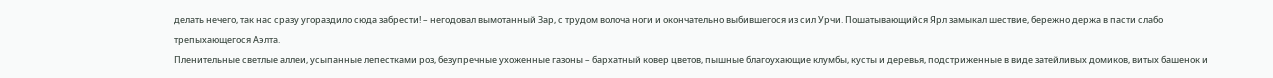делать нечего, так нас сразу угораздило сюда забрести! – негодовал вымотанный Зар, с трудом волоча ноги и окончательно выбившегося из сил Урчи. Пошатывающийся Ярл замыкал шествие, бережно держа в пасти слабо трепыхающегося Аэлта.
Пленительные светлые аллеи, усыпанные лепестками роз, безупречные ухоженные газоны – бархатный ковер цветов, пышные благоухающие клумбы, кусты и деревья, подстриженные в виде затейливых домиков, витых башенок и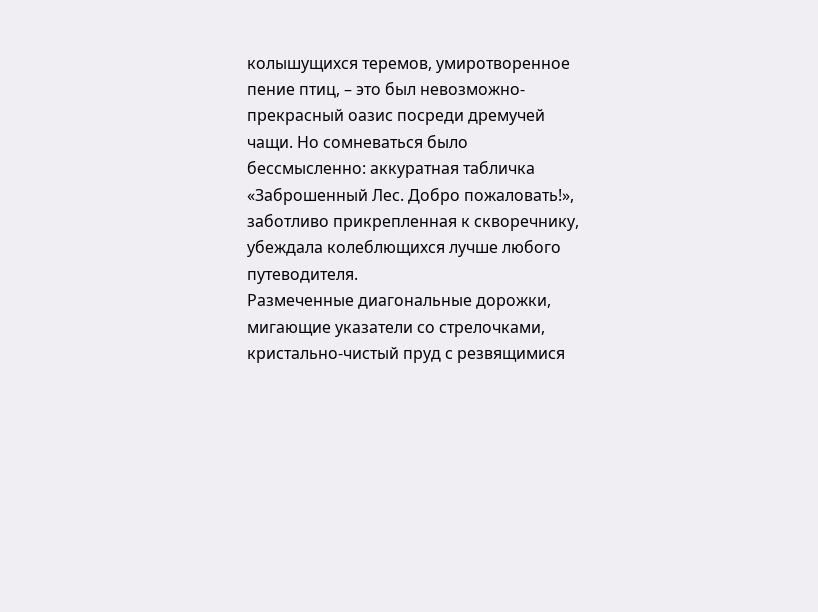колышущихся теремов, умиротворенное пение птиц, – это был невозможно-прекрасный оазис посреди дремучей чащи. Но сомневаться было бессмысленно: аккуратная табличка «Заброшенный Лес. Добро пожаловать!», заботливо прикрепленная к скворечнику, убеждала колеблющихся лучше любого путеводителя.
Размеченные диагональные дорожки, мигающие указатели со стрелочками, кристально-чистый пруд с резвящимися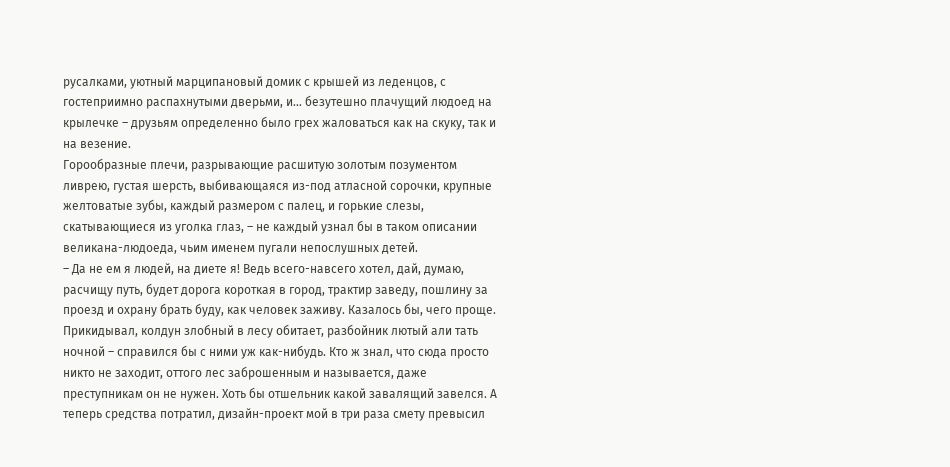русалками, уютный марципановый домик с крышей из леденцов, с гостеприимно распахнутыми дверьми, и… безутешно плачущий людоед на крылечке – друзьям определенно было грех жаловаться как на скуку, так и на везение.
Горообразные плечи, разрывающие расшитую золотым позументом ливрею, густая шерсть, выбивающаяся из-под атласной сорочки, крупные желтоватые зубы, каждый размером с палец, и горькие слезы, скатывающиеся из уголка глаз, – не каждый узнал бы в таком описании великана-людоеда, чьим именем пугали непослушных детей.
– Да не ем я людей, на диете я! Ведь всего-навсего хотел, дай, думаю, расчищу путь, будет дорога короткая в город, трактир заведу, пошлину за проезд и охрану брать буду, как человек заживу. Казалось бы, чего проще. Прикидывал, колдун злобный в лесу обитает, разбойник лютый али тать ночной – справился бы с ними уж как-нибудь. Кто ж знал, что сюда просто никто не заходит, оттого лес заброшенным и называется, даже преступникам он не нужен. Хоть бы отшельник какой завалящий завелся. А теперь средства потратил, дизайн-проект мой в три раза смету превысил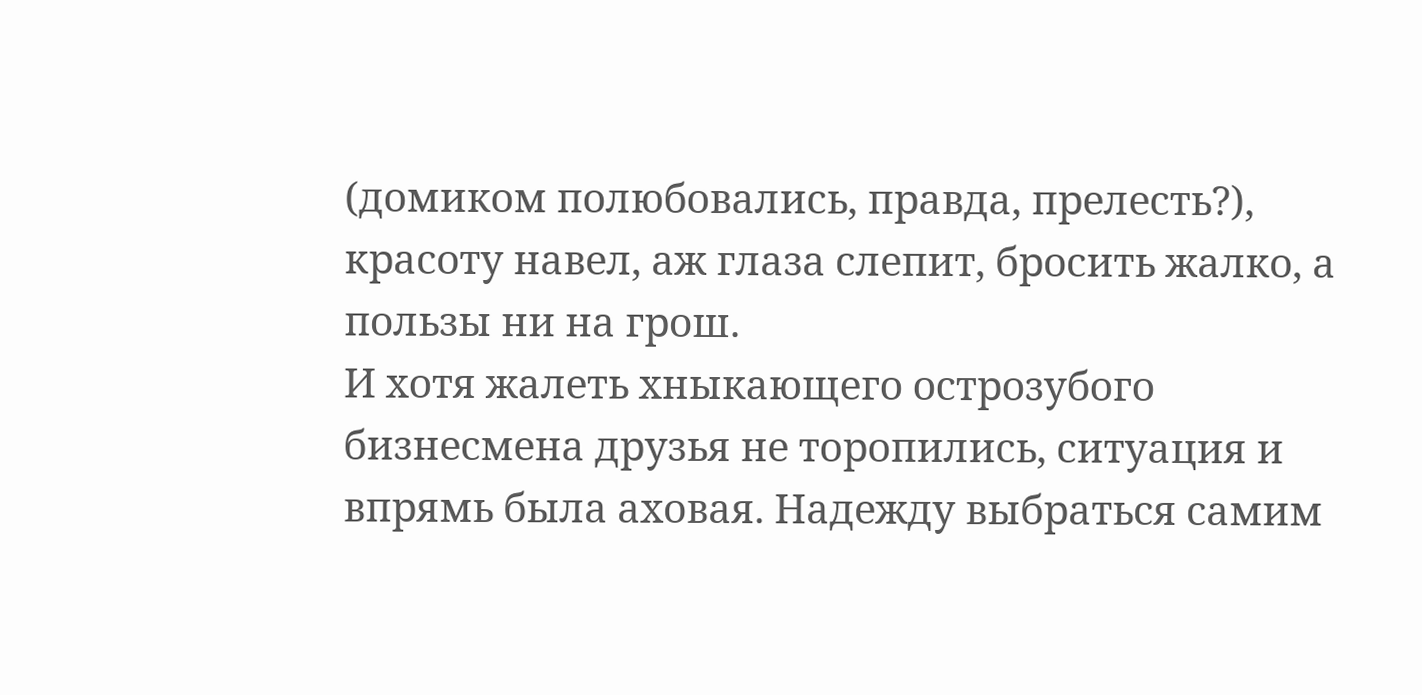(домиком полюбовались, правда, прелесть?), красоту навел, аж глаза слепит, бросить жалко, а пользы ни на грош.
И хотя жалеть хныкающего острозубого бизнесмена друзья не торопились, ситуация и впрямь была аховая. Надежду выбраться самим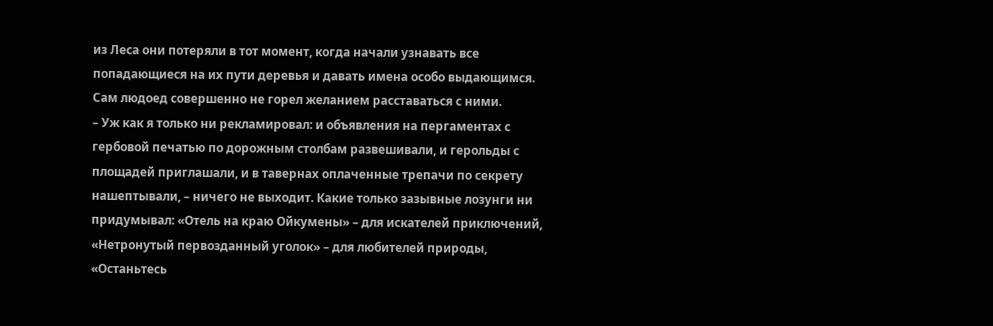из Леса они потеряли в тот момент, когда начали узнавать все попадающиеся на их пути деревья и давать имена особо выдающимся. Сам людоед совершенно не горел желанием расставаться с ними.
– Уж как я только ни рекламировал: и объявления на пергаментах с гербовой печатью по дорожным столбам развешивали, и герольды с площадей приглашали, и в тавернах оплаченные трепачи по секрету нашептывали, – ничего не выходит. Какие только зазывные лозунги ни придумывал: «Отель на краю Ойкумены» – для искателей приключений, «Нетронутый первозданный уголок» – для любителей природы, «Останьтесь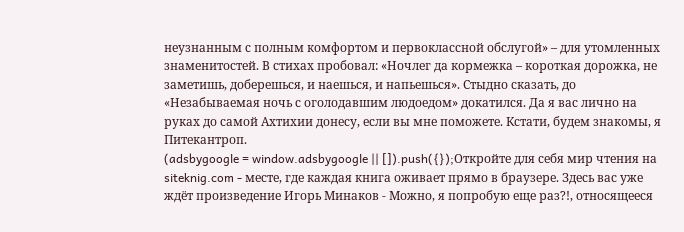неузнанным с полным комфортом и первоклассной обслугой» – для утомленных знаменитостей. В стихах пробовал: «Ночлег да кормежка – короткая дорожка, не заметишь, доберешься, и наешься, и напьешься». Стыдно сказать, до «Незабываемая ночь с оголодавшим людоедом» докатился. Да я вас лично на руках до самой Ахтихии донесу, если вы мне поможете. Кстати, будем знакомы, я Питекантроп.
(adsbygoogle = window.adsbygoogle || []).push({});Откройте для себя мир чтения на siteknig.com - месте, где каждая книга оживает прямо в браузере. Здесь вас уже ждёт произведение Игорь Минаков - Можно, я попробую еще раз?!, относящееся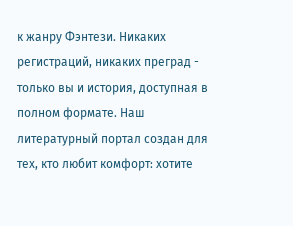к жанру Фэнтези. Никаких регистраций, никаких преград - только вы и история, доступная в полном формате. Наш литературный портал создан для тех, кто любит комфорт: хотите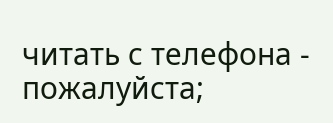читать с телефона - пожалуйста;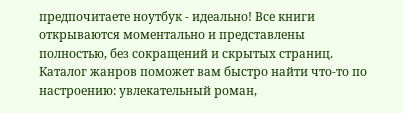предпочитаете ноутбук - идеально! Все книги открываются моментально и представлены полностью, без сокращений и скрытых страниц. Каталог жанров поможет вам быстро найти что-то по настроению: увлекательный роман,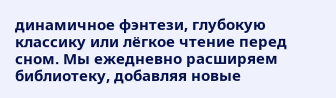динамичное фэнтези, глубокую классику или лёгкое чтение перед сном. Мы ежедневно расширяем библиотеку, добавляя новые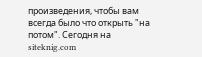произведения, чтобы вам всегда было что открыть "на потом". Сегодня на siteknig.com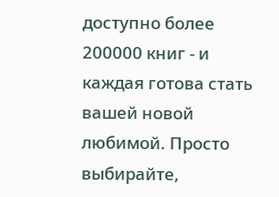доступно более 200000 книг - и каждая готова стать вашей новой любимой. Просто выбирайте,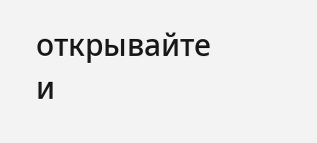открывайте и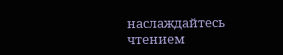наслаждайтесь чтением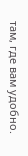там, где вам удобно.